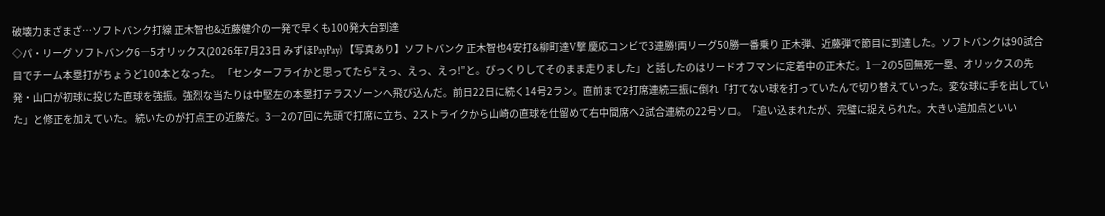破壊力まざまざ…ソフトバンク打線 正木智也&近藤健介の一発で早くも100発大台到達
◇パ・リーグ ソフトバンク6―5オリックス(2026年7月23日 みずほPayPay) 【写真あり】ソフトバンク 正木智也4安打&柳町達V撃 慶応コンビで3連勝!両リーグ50勝一番乗り 正木弾、近藤弾で節目に到達した。ソフトバンクは90試合目でチーム本塁打がちょうど100本となった。 「センターフライかと思ってたら“えっ、えっ、えっ!”と。びっくりしてそのまま走りました」と話したのはリードオフマンに定着中の正木だ。1―2の5回無死一塁、オリックスの先発・山口が初球に投じた直球を強振。強烈な当たりは中堅左の本塁打テラスゾーンへ飛び込んだ。前日22日に続く14号2ラン。直前まで2打席連続三振に倒れ「打てない球を打っていたんで切り替えていった。変な球に手を出していた」と修正を加えていた。 続いたのが打点王の近藤だ。3―2の7回に先頭で打席に立ち、2ストライクから山崎の直球を仕留めて右中間席へ2試合連続の22号ソロ。「追い込まれたが、完璧に捉えられた。大きい追加点といい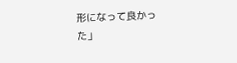形になって良かった」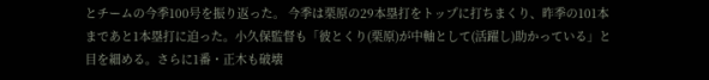とチームの今季100号を振り返った。 今季は栗原の29本塁打をトップに打ちまくり、昨季の101本まであと1本塁打に迫った。小久保監督も「彼とくり(栗原)が中軸として(活躍し)助かっている」と目を細める。さらに1番・正木も破壊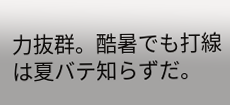力抜群。酷暑でも打線は夏バテ知らずだ。